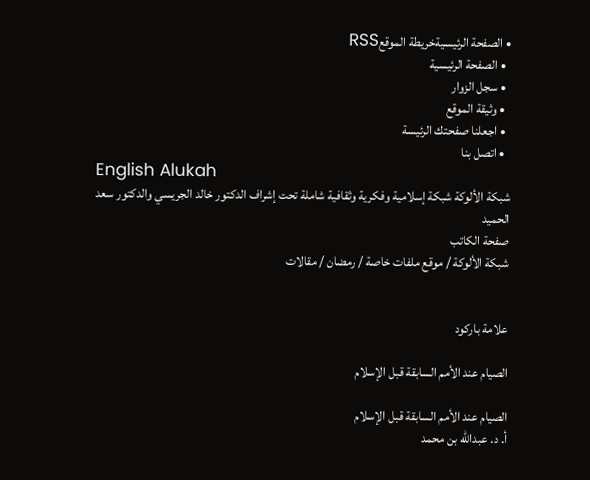• الصفحة الرئيسيةخريطة الموقعRSS
  • الصفحة الرئيسية
  • سجل الزوار
  • وثيقة الموقع
  • اجعلنا صفحتك الرئيسة
  • اتصل بنا
English Alukah
شبكة الألوكة شبكة إسلامية وفكرية وثقافية شاملة تحت إشراف الدكتور خالد الجريسي والدكتور سعد الحميد
صفحة الكاتب
شبكة الألوكة / موقع ملفات خاصة / رمضان / مقالات


علامة باركود

الصيام عند الأمم السابقة قبل الإسلام

الصيام عند الأمم السابقة قبل الإسلام
أ. د. عبدالله بن محمد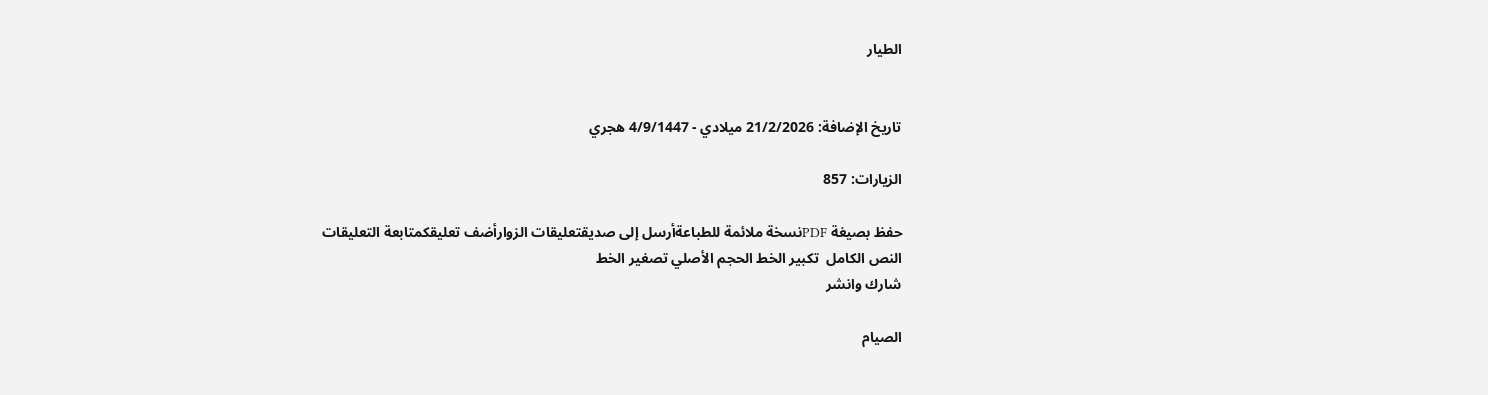الطيار


تاريخ الإضافة: 21/2/2026 ميلادي - 4/9/1447 هجري

الزيارات: 857

حفظ بصيغة PDFنسخة ملائمة للطباعةأرسل إلى صديقتعليقات الزوارأضف تعليقكمتابعة التعليقات
النص الكامل  تكبير الخط الحجم الأصلي تصغير الخط
شارك وانشر

الصيام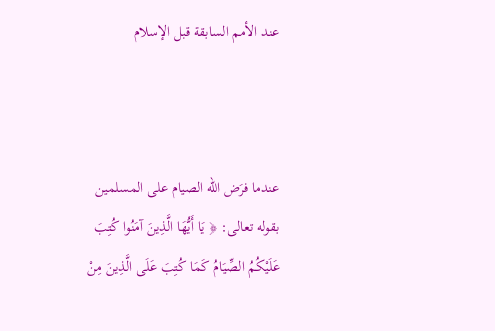عند الأمم السابقة قبل الإسلام



عندما فرَض الله الصيام على المسلمين بقوله تعالى: ﴿ يَا أَيُّهَا الَّذِينَ آمَنُوا كُتِبَ عَلَيْكُمُ الصِّيَامُ كَمَا كُتِبَ عَلَى الَّذِينَ مِنْ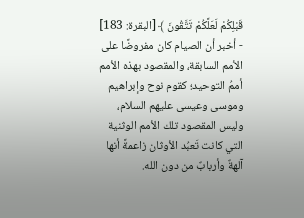قَبْلِكُمْ لَعَلَّكُمْ تَتَّقُونَ ﴾ [البقرة: 183] - أخبر أن الصيام كان مفروضًا على الأمم السابقة، والمقصود بهذه الأمم أممُ التوحيد؛ كقوم نوح وإبراهيم وموسى وعيسى عليهم السلام، وليس المقصود تلك الأمم الوثنية التي كانت تَعبُد الأوثان زاعمةً أنها آلهةٌ وأربابٌ من دون الله.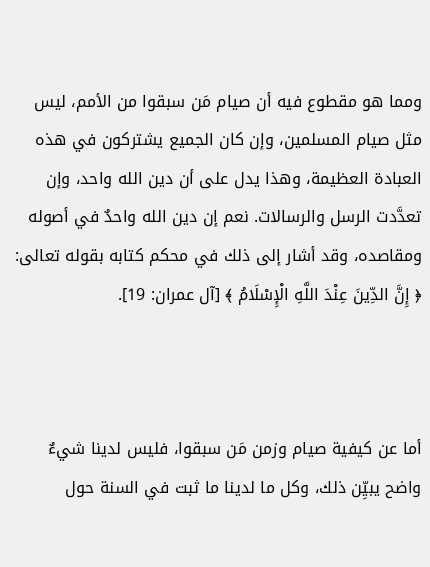ومما هو مقطوع فيه أن صيام مَن سبقوا من الأمم، ليس مثل صيام المسلمين، وإن كان الجميع يشتركون في هذه العبادة العظيمة، وهذا يدل على أن دين الله واحد، وإن تعدَّدت الرسل والرسالات. نعم إن دين الله واحدٌ في أصوله ومقاصده، وقد أشار إلى ذلك في محكم كتابه بقوله تعالى: ﴿ إِنَّ الدِّينَ عِنْدَ اللَّهِ الْإِسْلَامُ ﴾ [آل عمران: 19].



أما عن كيفية صيام وزمن مَن سبقوا، فليس لدينا شيءٌ واضح يبيِّن ذلك، وكل ما لدينا ما ثبت في السنة حول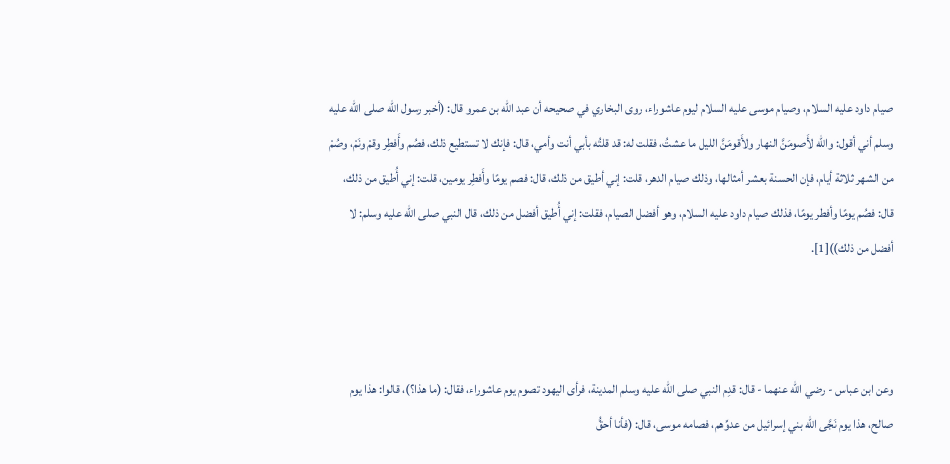صيام داود عليه السلام، وصيام موسى عليه السلام ليوم عاشوراء، روى البخاري في صحيحه أن عبد الله بن عمرو قال: (أخبر رسول الله صلى الله عليه وسلم أني أقول: والله لأَصومَنَّ النهار ولأَقومَنَّ الليل ما عشتُ، فقلت له: قد قلتُه بأبي أنت وأمي، قال: فإنك لا تستطيع ذلك، فصُم وأَفطِر وقمْ ونَمْ، وصُمْ من الشهر ثلاثة أيام، فإن الحسنة بعشر أمثالها، وذلك صيام الدهر، قلت: إني أطيق من ذلك، قال: فصم يومًا وأَفطِر يومين، قلت: إني أُطيق من ذلك، قال: فصُم يومًا وأفطر يومًا، فذلك صيام داود عليه السلام، وهو أفضل الصيام، فقلت: إني أُطيق أفضل من ذلك، قال النبي صلى الله عليه وسلم: لا أفضل من ذلك))[1].



وعن ابن عباس - رضي الله عنهما - قال: قدِم النبي صلى الله عليه وسلم المدينة، فرأى اليهود تصوم يوم عاشوراء، فقال: (ما هذا؟)، قالوا: هذا يوم صالح، هذا يوم نَجَّى الله بني إسرائيل من عدوِّهم، فصامه موسى، قال: (فأنا أحقُّ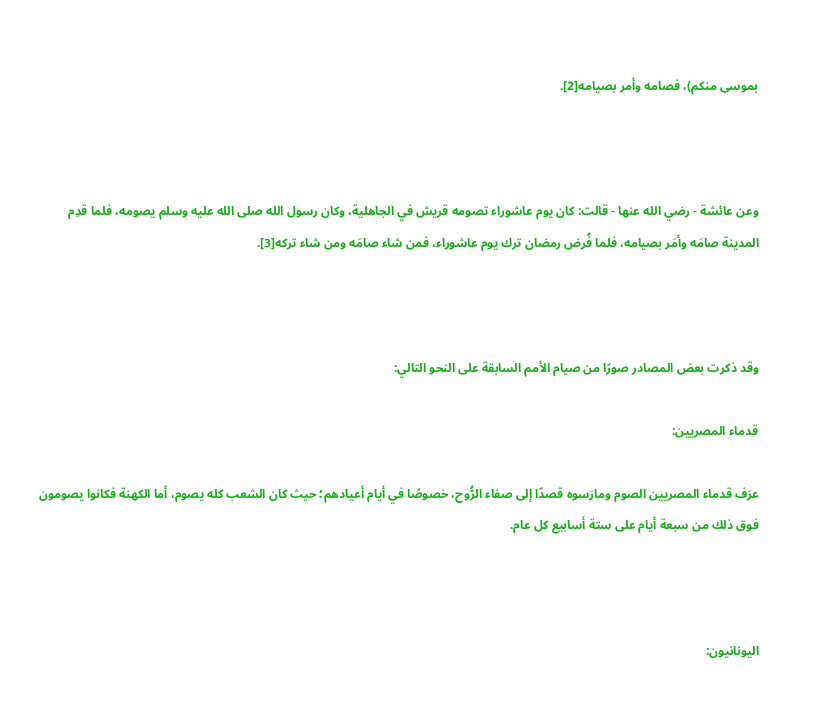بموسى منكم)، فصامه وأمر بصيامه[2].



وعن عائشة - رضي الله عنها - قالت: كان يوم عاشوراء تصومه قريش في الجاهلية، وكان رسول الله صلى الله عليه وسلم يصومه، فلما قدِم المدينة صامَه وأمَر بصيامه، فلما فُرض رمضان ترك يوم عاشوراء، فمن شاء صامَه ومن شاء تركه[3].



وقد ذكرت بعض المصادر صورًا من صيام الأمم السابقة على النحو التالي:

قدماء المصريين:

عرَف قدماء المصريين الصوم ومارَسوه قصدًا إلى صفاء الرُّوح، خصوصًا في أيام أعيادهم؛ حيث كان الشعب كله يصوم، أما الكهنة فكانوا يصومون فوق ذلك من سبعة أيام على ستة أسابيع كل عام.



اليونانيون: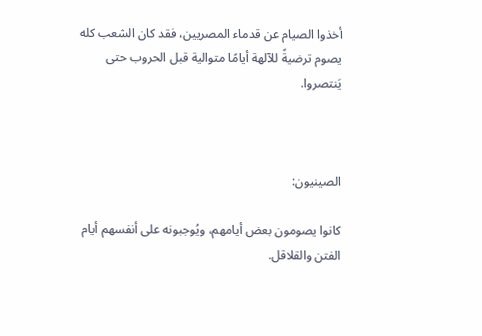أخذوا الصيام عن قدماء المصريين، فقد كان الشعب كله يصوم ترضيةً للآلهة أيامًا متوالية قبل الحروب حتى يَنتصروا.



الصينيون:

كانوا يصومون بعض أيامهم، ويُوجبونه على أنفسهم أيام الفتن والقلاقل.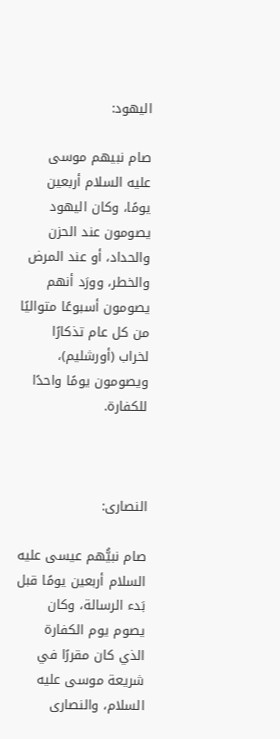اليهود:

صام نبيهم موسى عليه السلام أربعين يومًا، وكان اليهود يصومون عند الحزن والحداد، أو عند المرض والخطر، وورَد أنهم يصومون أسبوعًا متواليًا من كل عام تذكارًا لخراب (أورشليم)، ويصومون يومًا واحدًا للكفارة.



النصارى:

صام نبيُّهم عيسى عليه السلام أربعين يومًا قبل بَدء الرسالة، وكان يصوم يوم الكفارة الذي كان مقررًا في شريعة موسى عليه السلام، والنصارى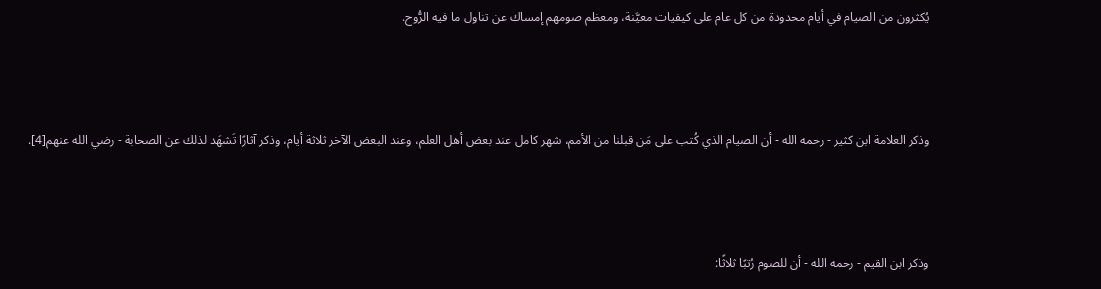يُكثرون من الصيام في أيام محدودة من كل عام على كيفيات معيَّنة، ومعظم صومهم إمساك عن تناول ما فيه الرُّوح.



وذكر العلامة ابن كثير - رحمه الله - أن الصيام الذي كُتب على مَن قبلنا من الأمم، شهر كامل عند بعض أهل العلم، وعند البعض الآخر ثلاثة أيام، وذكر آثارًا تَشهَد لذلك عن الصحابة - رضي الله عنهم[4].



وذكر ابن القيم - رحمه الله - أن للصوم رُتبًا ثلاثًا: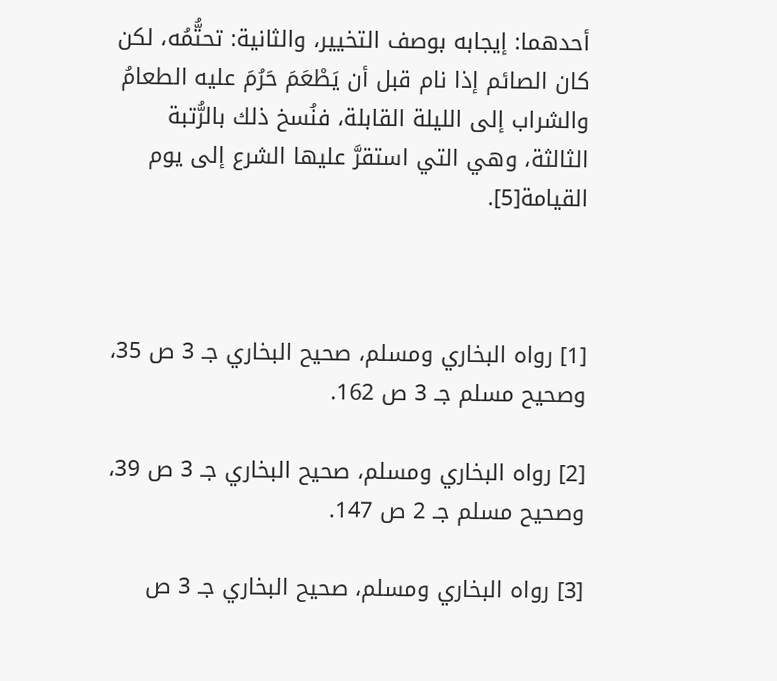أحدهما: إيجابه بوصف التخيير، والثانية: تحتُّمُه، لكن كان الصائم إذا نام قبل أن يَطْعَمَ حَرُمَ عليه الطعامُ والشراب إلى الليلة القابلة، فنُسخ ذلك بالرُّتبة الثالثة، وهي التي استقرَّ عليها الشرع إلى يوم القيامة[5].



[1] رواه البخاري ومسلم، صحيح البخاري جـ 3 ص 35، وصحيح مسلم جـ 3 ص 162.

[2] رواه البخاري ومسلم، صحيح البخاري جـ 3 ص 39، وصحيح مسلم جـ 2 ص 147.

[3] رواه البخاري ومسلم، صحيح البخاري جـ 3 ص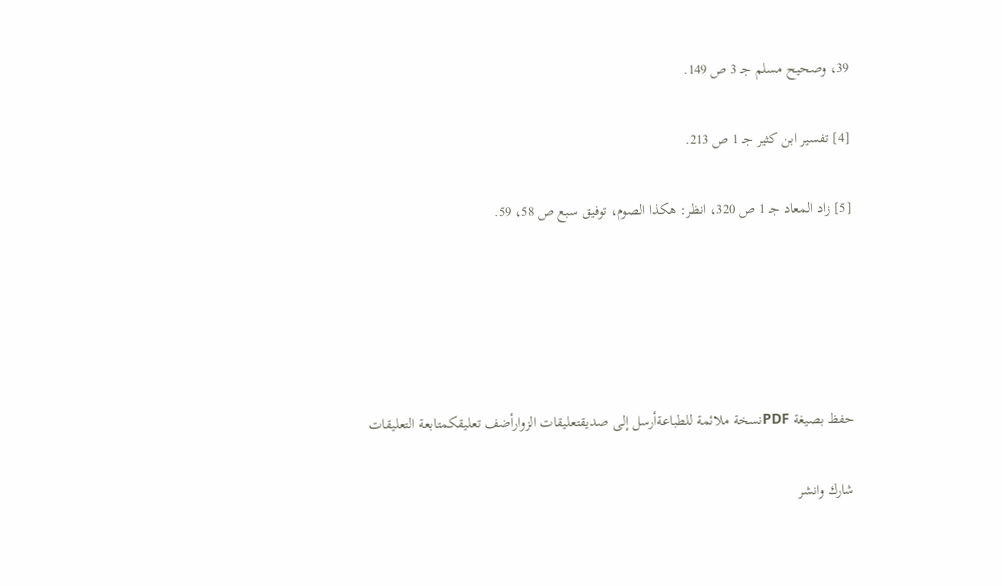39، وصحيح مسلم جـ 3 ص 149.

[4] تفسير ابن كثير جـ 1 ص 213.

[5] زاد المعاد جـ 1 ص 320، انظر: هكذا الصوم، توفيق سبع ص 58، 59.





حفظ بصيغة PDFنسخة ملائمة للطباعةأرسل إلى صديقتعليقات الزوارأضف تعليقكمتابعة التعليقات

شارك وانشر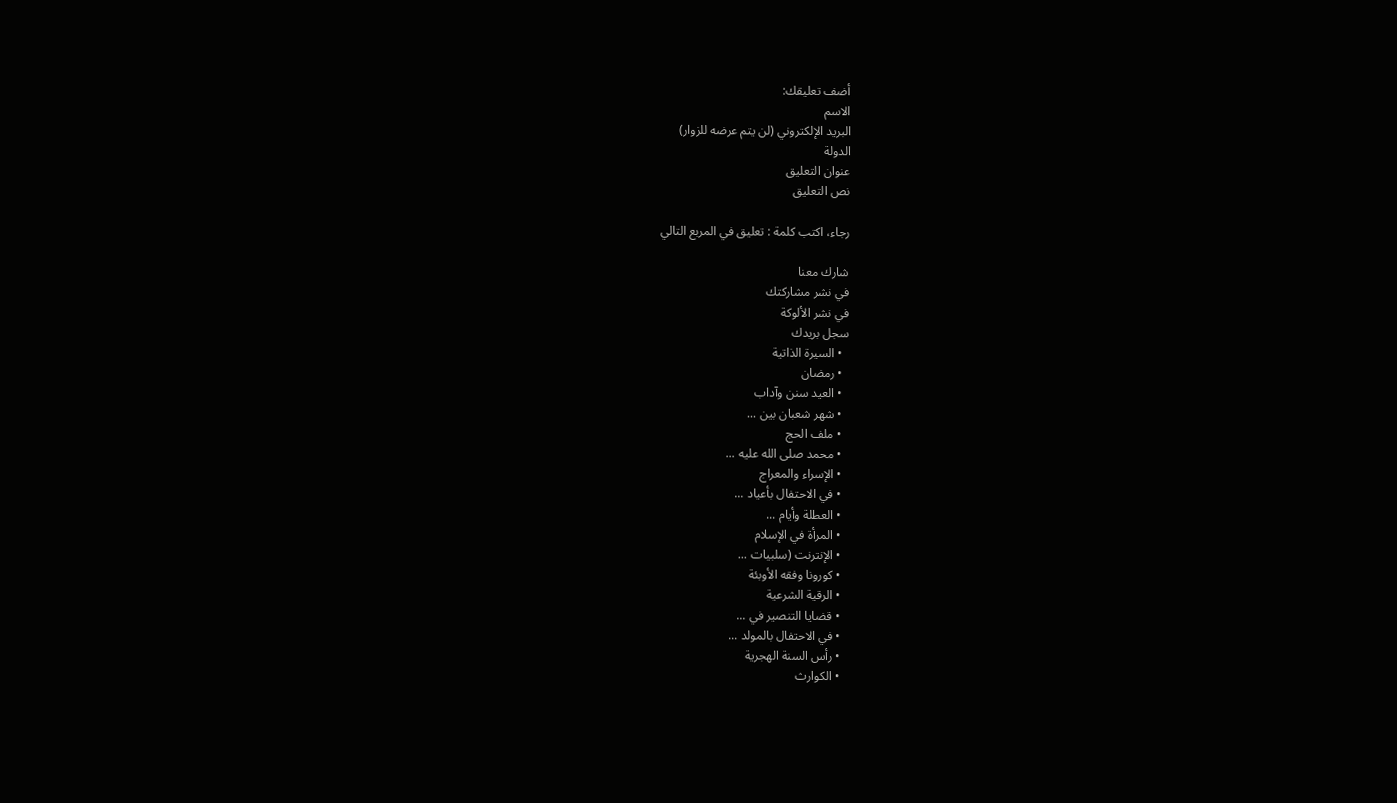أضف تعليقك:
الاسم
البريد الإلكتروني (لن يتم عرضه للزوار)
الدولة
عنوان التعليق
نص التعليق

رجاء، اكتب كلمة : تعليق في المربع التالي

شارك معنا
في نشر مشاركتك
في نشر الألوكة
سجل بريدك
  • السيرة الذاتية
  • رمضان
  • العيد سنن وآداب
  • شهر شعبان بين ...
  • ملف الحج
  • محمد صلى الله عليه ...
  • الإسراء والمعراج
  • في الاحتفال بأعياد ...
  • العطلة وأيام ...
  • المرأة في الإسلام
  • الإنترنت (سلبيات ...
  • كورونا وفقه الأوبئة
  • الرقية الشرعية
  • قضايا التنصير في ...
  • في الاحتفال بالمولد ...
  • رأس السنة الهجرية
  • الكوارث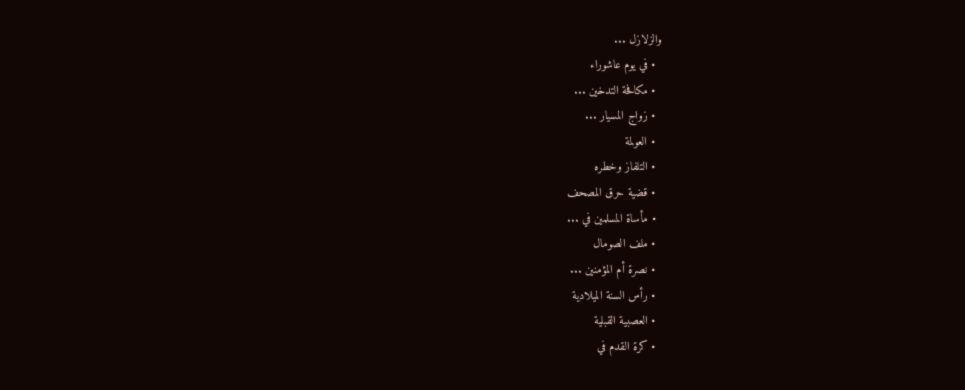والزلازل ...
  • في يوم عاشوراء
  • مكافحة التدخين ...
  • زواج المسيار ...
  • العولمة
  • التلفاز وخطره
  • قضية حرق المصحف
  • مأساة المسلمين في ...
  • ملف الصومال
  • نصرة أم المؤمنين ...
  • رأس السنة الميلادية
  • العصبية القبلية
  • كرة القدم في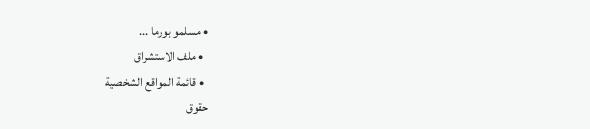• مسلمو بورما ...
  • ملف الاستشراق
  • قائمة المواقع الشخصية
حقوق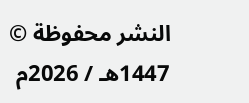النشر محفوظة © 1447هـ / 2026م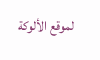لموقع الألوكة